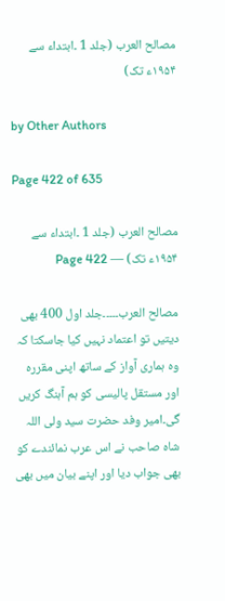مصالح العرب (جلد 1 ۔ابتداء سے ۱۹۵۴ء تک)

by Other Authors

Page 422 of 635

مصالح العرب (جلد 1 ۔ابتداء سے ۱۹۵۴ء تک) — Page 422

مصالح العرب۔۔۔۔۔جلد اول 400 بھی دیتیں تو اعتماد نہیں کیا جاسکتا کہ وہ ہماری آواز کے ساتھ اپنی مقررہ اور مستقل پالیسی کو ہم آہنگ کریں گی۔امیر وفد حضرت سید ولی اللہ شاہ صاحب نے اس عرب نمائندے کو بھی جواب دیا اور اپنے بیان میں بھی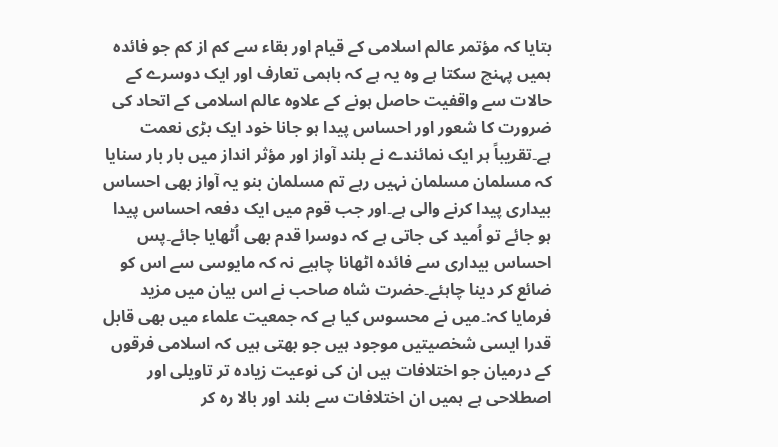بتایا کہ مؤتمر عالم اسلامی کے قیام اور بقاء سے کم از کم جو فائدہ ہمیں پہنچ سکتا ہے وہ یہ ہے کہ باہمی تعارف اور ایک دوسرے کے حالات سے واقفیت حاصل ہونے کے علاوہ عالم اسلامی کے اتحاد کی ضرورت کا شعور اور احساس پیدا ہو جانا خود ایک بڑی نعمت ہے۔تقریباً ہر ایک نمائندے نے بلند آواز اور مؤثر انداز میں بار بار سنایا کہ مسلمان مسلمان نہیں رہے تم مسلمان بنو یہ آواز بھی احساس بیداری پیدا کرنے والی ہے۔اور جب قوم میں ایک دفعہ احساس پیدا ہو جائے تو اُمید کی جاتی ہے کہ دوسرا قدم بھی اُٹھایا جائے۔پس احساس بیداری سے فائدہ اٹھانا چاہیے نہ کہ مایوسی سے اس کو ضائع کر دینا چاہئے۔حضرت شاہ صاحب نے اس بیان میں مزید فرمایا کہ:۔میں نے محسوس کیا ہے کہ جمعیت علماء میں بھی قابل قدرا ایسی شخصیتیں موجود ہیں جو بھتی ہیں کہ اسلامی فرقوں کے درمیان جو اختلافات ہیں ان کی نوعیت زیادہ تر تاویلی اور اصطلاحی ہے ہمیں ان اختلافات سے بلند اور بالا رہ کر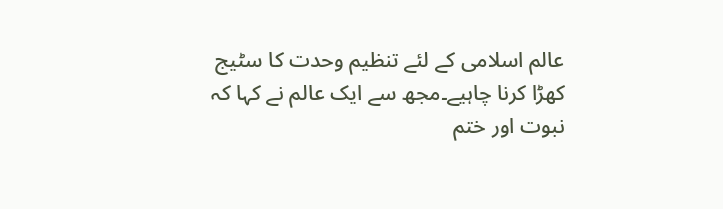عالم اسلامی کے لئے تنظیم وحدت کا سٹیج کھڑا کرنا چاہیے۔مجھ سے ایک عالم نے کہا کہ نبوت اور ختم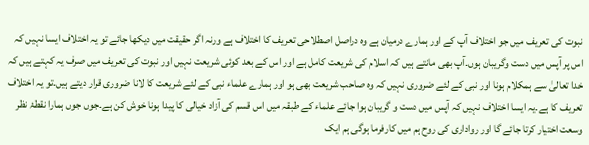نبوت کی تعریف میں جو اختلاف آپ کے اور ہمارے درمیان ہے وہ دراصل اصطلاحی تعریف کا اختلاف ہے ورنہ اگر حقیقت میں دیکھا جائے تو یہ اختلاف ایسا نہیں کہ اس پر آپس میں دست وگریبان ہوں۔آپ بھی مانتے ہیں کہ اسلام کی شریعت کامل ہے اور اس کے بعد کوئی شریعت نہیں اور نبوت کی تعریف میں صرف یہ کہتے ہیں کہ خدا تعالیٰ سے ہمکلام ہونا اور نبی کے لئے ضروری نہیں کہ وہ صاحب شریعت بھی ہو اور ہمارے علماء نبی کے لئے شریعت کا لانا ضروری قرار دیتے ہیں۔تو یہ اختلاف تعریف کا ہے۔یہ ایسا اختلاف نہیں کہ آپس میں دست و گریبان ہوا جائے علماء کے طبقہ میں اس قسم کی آزاد خیالی کا پیدا ہونا خوش کن ہے۔جوں جوں ہمارا نقطۂ نظر وسعت اختیار کرتا جائے گا اور رواداری کی روح ہم میں کارفرما ہوگی ہم ایک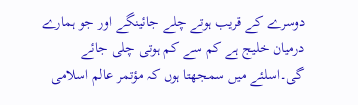دوسرے کے قریب ہوتے چلے جائینگے اور جو ہمارے درمیان خلیج ہے کم سے کم ہوتی چلی جائے گی۔اسلئے میں سمجھتا ہوں کہ مؤتمر عالم اسلامی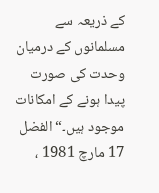کے ذریعہ سے مسلمانوں کے درمیان وحدت کی صورت پیدا ہونے کے امکانات موجود ہیں۔“ الفضل 17 مارچ 1981 ،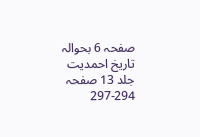صفحہ 6 بحوالہ تاریخ احمدیت جلد 13 صفحہ 294-297